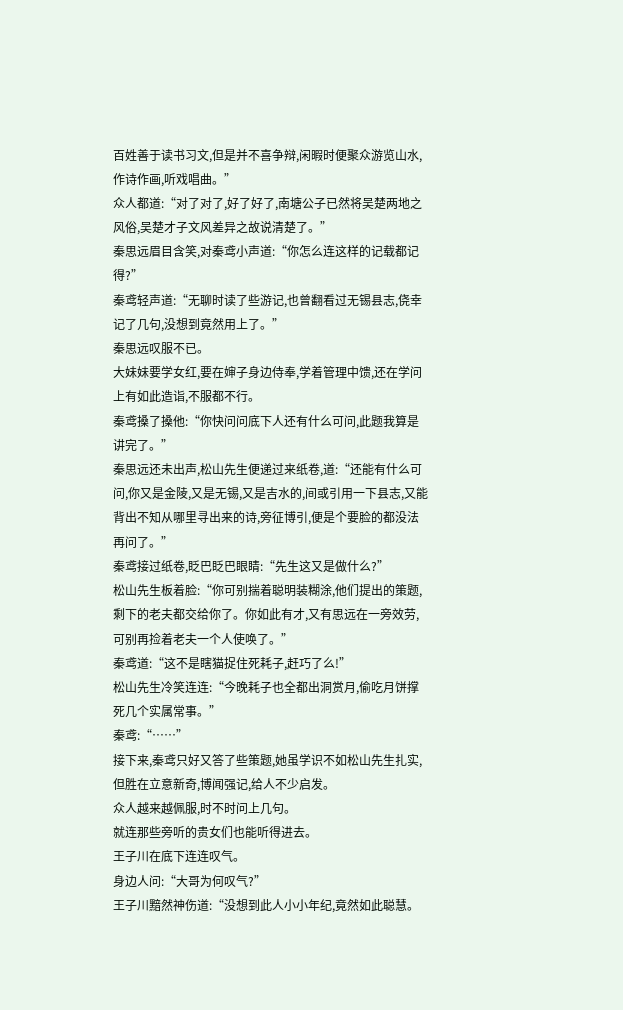百姓善于读书习文,但是并不喜争辩,闲暇时便聚众游览山水,作诗作画,听戏唱曲。”
众人都道:“对了对了,好了好了,南塘公子已然将吴楚两地之风俗,吴楚才子文风差异之故说清楚了。”
秦思远眉目含笑,对秦鸢小声道:“你怎么连这样的记载都记得?”
秦鸢轻声道:“无聊时读了些游记,也曾翻看过无锡县志,侥幸记了几句,没想到竟然用上了。”
秦思远叹服不已。
大妹妹要学女红,要在婶子身边侍奉,学着管理中馈,还在学问上有如此造诣,不服都不行。
秦鸢搡了搡他:“你快问问底下人还有什么可问,此题我算是讲完了。”
秦思远还未出声,松山先生便递过来纸卷,道:“还能有什么可问,你又是金陵,又是无锡,又是吉水的,间或引用一下县志,又能背出不知从哪里寻出来的诗,旁征博引,便是个要脸的都没法再问了。”
秦鸢接过纸卷,眨巴眨巴眼睛:“先生这又是做什么?”
松山先生板着脸:“你可别揣着聪明装糊涂,他们提出的策题,剩下的老夫都交给你了。你如此有才,又有思远在一旁效劳,可别再捡着老夫一个人使唤了。”
秦鸢道:“这不是瞎猫捉住死耗子,赶巧了么!”
松山先生冷笑连连:“今晚耗子也全都出洞赏月,偷吃月饼撑死几个实属常事。”
秦鸢:“……”
接下来,秦鸢只好又答了些策题,她虽学识不如松山先生扎实,但胜在立意新奇,博闻强记,给人不少启发。
众人越来越佩服,时不时问上几句。
就连那些旁听的贵女们也能听得进去。
王子川在底下连连叹气。
身边人问:“大哥为何叹气?”
王子川黯然神伤道:“没想到此人小小年纪,竟然如此聪慧。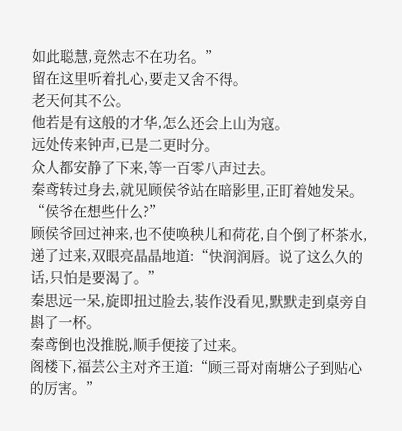如此聪慧,竟然志不在功名。”
留在这里听着扎心,要走又舍不得。
老天何其不公。
他若是有这般的才华,怎么还会上山为寇。
远处传来钟声,已是二更时分。
众人都安静了下来,等一百零八声过去。
秦鸢转过身去,就见顾侯爷站在暗影里,正盯着她发呆。
“侯爷在想些什么?”
顾侯爷回过神来,也不使唤秧儿和荷花,自个倒了杯茶水,递了过来,双眼亮晶晶地道:“快润润唇。说了这么久的话,只怕是要渴了。”
秦思远一呆,旋即扭过脸去,装作没看见,默默走到桌旁自斟了一杯。
秦鸢倒也没推脱,顺手便接了过来。
阁楼下,福芸公主对齐王道:“顾三哥对南塘公子到贴心的厉害。”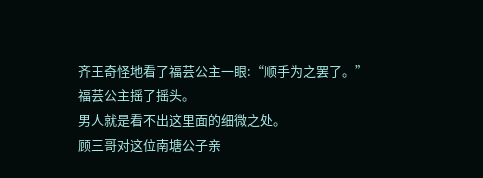齐王奇怪地看了福芸公主一眼:“顺手为之罢了。”
福芸公主摇了摇头。
男人就是看不出这里面的细微之处。
顾三哥对这位南塘公子亲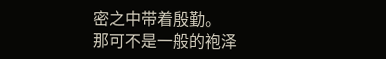密之中带着殷勤。
那可不是一般的袍泽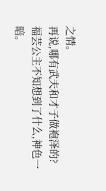之情。
再说,哪有武夫和才子做袍泽的?
福芸公主不知想到了什么,神色一暗。